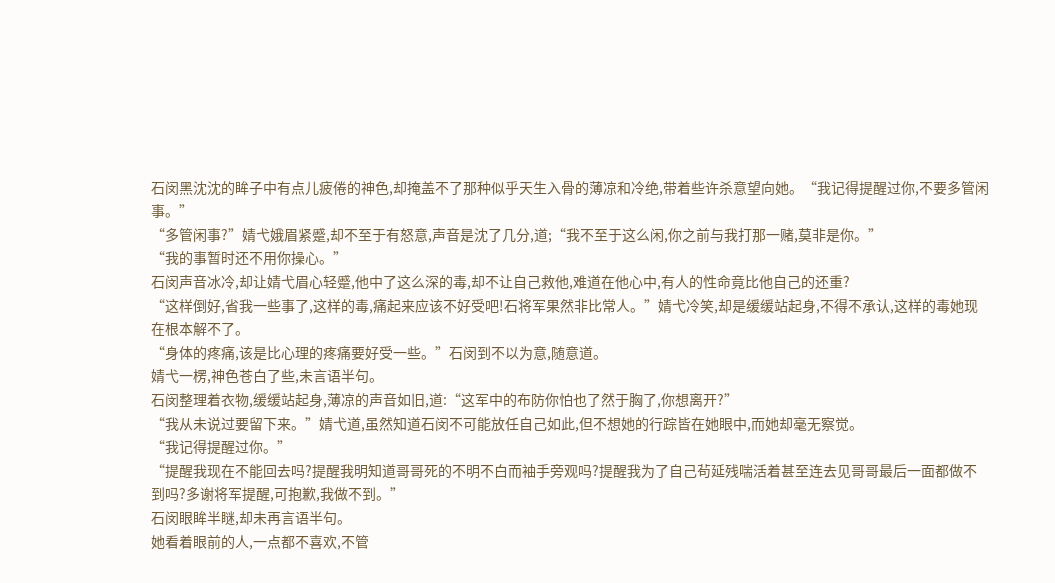石闵黑沈沈的眸子中有点儿疲倦的神色,却掩盖不了那种似乎天生入骨的薄凉和冷绝,带着些许杀意望向她。“我记得提醒过你,不要多管闲事。”
“多管闲事?”婧弋娥眉紧蹙,却不至于有怒意,声音是沈了几分,道;“我不至于这么闲,你之前与我打那一赌,莫非是你。”
“我的事暂时还不用你操心。”
石闵声音冰冷,却让婧弋眉心轻蹙,他中了这么深的毒,却不让自己救他,难道在他心中,有人的性命竟比他自己的还重?
“这样倒好,省我一些事了,这样的毒,痛起来应该不好受吧!石将军果然非比常人。”婧弋冷笑,却是缓缓站起身,不得不承认,这样的毒她现在根本解不了。
“身体的疼痛,该是比心理的疼痛要好受一些。”石闵到不以为意,随意道。
婧弋一楞,神色苍白了些,未言语半句。
石闵整理着衣物,缓缓站起身,薄凉的声音如旧,道:“这军中的布防你怕也了然于胸了,你想离开?”
“我从未说过要留下来。”婧弋道,虽然知道石闵不可能放任自己如此,但不想她的行踪皆在她眼中,而她却毫无察觉。
“我记得提醒过你。”
“提醒我现在不能回去吗?提醒我明知道哥哥死的不明不白而袖手旁观吗?提醒我为了自己茍延残喘活着甚至连去见哥哥最后一面都做不到吗?多谢将军提醒,可抱歉,我做不到。”
石闵眼眸半瞇,却未再言语半句。
她看着眼前的人,一点都不喜欢,不管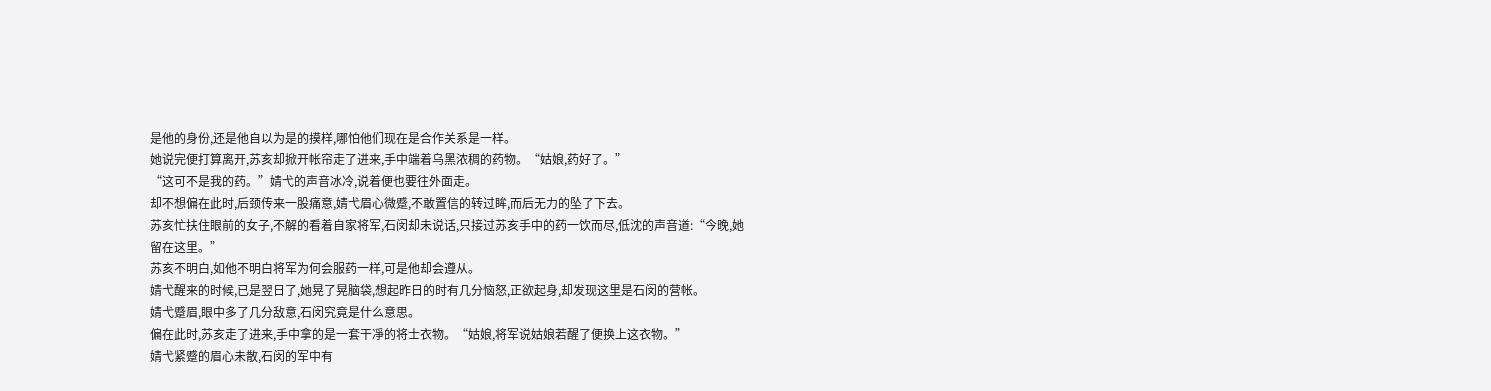是他的身份,还是他自以为是的摸样,哪怕他们现在是合作关系是一样。
她说完便打算离开,苏亥却掀开帐帘走了进来,手中端着乌黑浓稠的药物。“姑娘,药好了。”
“这可不是我的药。”婧弋的声音冰冷,说着便也要往外面走。
却不想偏在此时,后颈传来一股痛意,婧弋眉心微蹙,不敢置信的转过眸,而后无力的坠了下去。
苏亥忙扶住眼前的女子,不解的看着自家将军,石闵却未说话,只接过苏亥手中的药一饮而尽,低沈的声音道:“今晚,她留在这里。”
苏亥不明白,如他不明白将军为何会服药一样,可是他却会遵从。
婧弋醒来的时候,已是翌日了,她晃了晃脑袋,想起昨日的时有几分恼怒,正欲起身,却发现这里是石闵的营帐。
婧弋蹙眉,眼中多了几分敌意,石闵究竟是什么意思。
偏在此时,苏亥走了进来,手中拿的是一套干凈的将士衣物。“姑娘,将军说姑娘若醒了便换上这衣物。”
婧弋紧蹙的眉心未散,石闵的军中有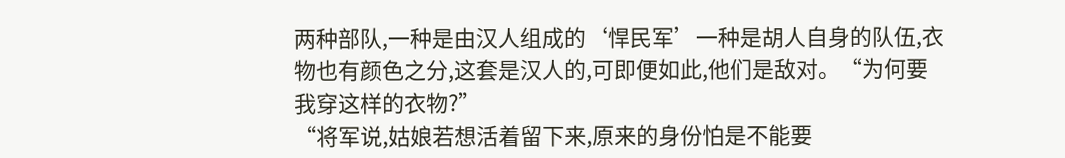两种部队,一种是由汉人组成的‘悍民军’一种是胡人自身的队伍,衣物也有颜色之分,这套是汉人的,可即便如此,他们是敌对。“为何要我穿这样的衣物?”
“将军说,姑娘若想活着留下来,原来的身份怕是不能要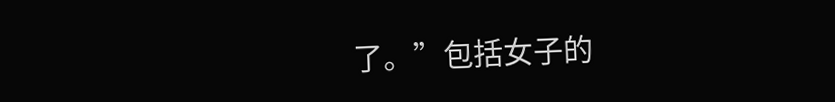了。”包括女子的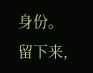身份。
留下来,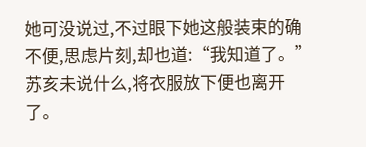她可没说过,不过眼下她这般装束的确不便,思虑片刻,却也道:“我知道了。”
苏亥未说什么,将衣服放下便也离开了。